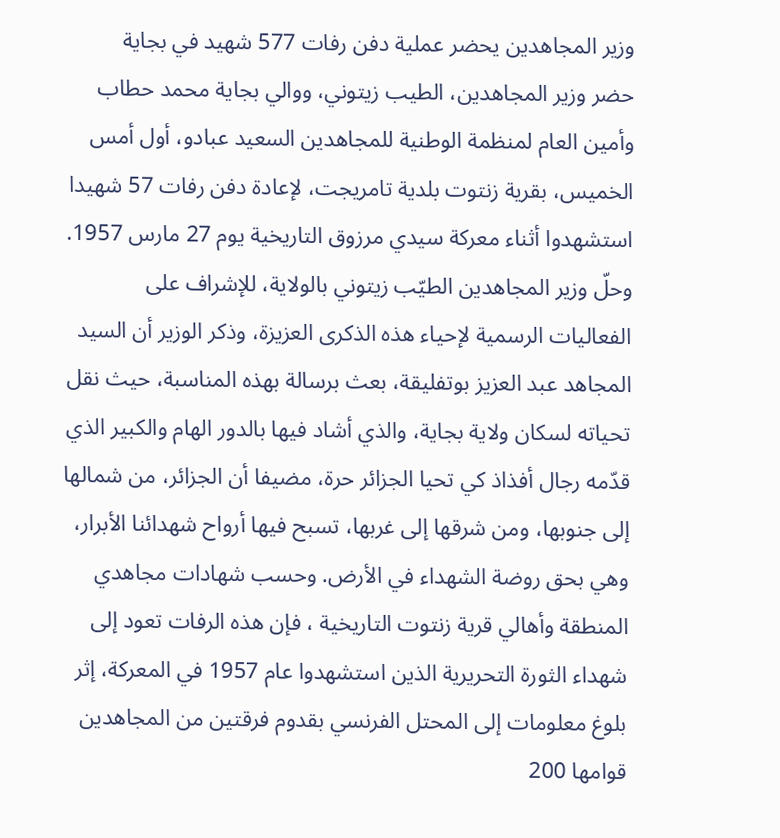وزير المجاهدين يحضر عملية دفن رفات 577 شهيد في بجاية
حضر وزير المجاهدين، الطيب زيتوني، ووالي بجاية محمد حطاب وأمين العام لمنظمة الوطنية للمجاهدين السعيد عبادو، أول أمس الخميس، بقرية زنتوت بلدية تامريجت، لإعادة دفن رفات 57 شهيدا استشهدوا أثناء معركة سيدي مرزوق التاريخية يوم 27 مارس 1957.
وحلّ وزير المجاهدين الطيّب زيتوني بالولاية، للإشراف على الفعاليات الرسمية لإحياء هذه الذكرى العزيزة، وذكر الوزير أن السيد المجاهد عبد العزيز بوتفليقة، بعث برسالة بهذه المناسبة، حيث نقل تحياته لسكان ولاية بجاية، والذي أشاد فيها بالدور الهام والكبير الذي قدّمه رجال أفذاذ كي تحيا الجزائر حرة، مضيفا أن الجزائر، من شمالها إلى جنوبها، ومن شرقها إلى غربها، تسبح فيها أرواح شهدائنا الأبرار، وهي بحق روضة الشهداء في الأرض. وحسب شهادات مجاهدي المنطقة وأهالي قرية زنتوت التاريخية ، فإن هذه الرفات تعود إلى شهداء الثورة التحريرية الذين استشهدوا عام 1957 في المعركة، إثر بلوغ معلومات إلى المحتل الفرنسي بقدوم فرقتين من المجاهدين قوامها 200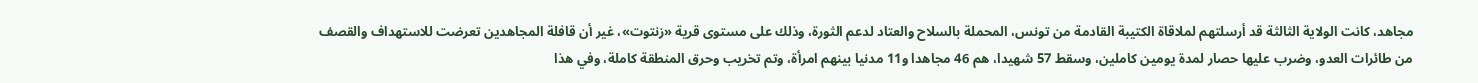مجاهد، كانت الولاية الثالثة قد أرسلتهم لملاقاة الكتيبة القادمة من تونس، المحملة بالسلاح والعتاد لدعم الثورة، وذلك على مستوى قرية «زنتوت»، غير أن قافلة المجاهدين تعرضت للاستهداف والقصف من طائرات العدو، وضرب عليها حصار لمدة يومين كاملين، وسقط 57 شهيدا، هم 46 مجاهدا و11 مدنيا بينهم امرأة، وتم تخريب وحرق المنطقة كاملة، وفي هذا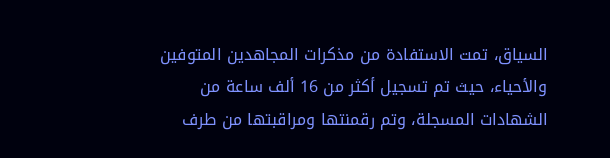السياق، تمت الاستفادة من مذكرات المجاهدين المتوفين والأحياء، حيث تم تسجيل أكثر من 16 ألف ساعة من الشهادات المسجلة، وتم رقمنتها ومراقبتها من طرف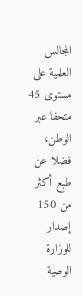المجالس العلمية على مستوى 45 متحفا عبر الوطن، فضلا عن طبع أكثر من 150 إصدار للوزارة الوصية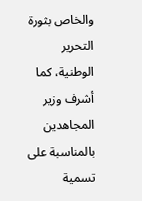والخاص بثورة التحرير الوطنية، كما أشرف وزير المجاهدين بالمناسبة على تسمية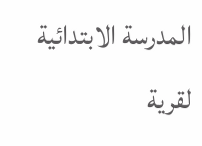المدرسة الابتدائية لقرية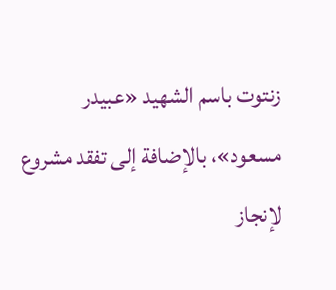زنتوت باسم الشهيد «عبيدر مسعود»، بالإضافة إلى تفقد مشروع لإنجاز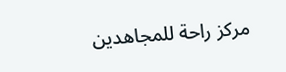مركز راحة للمجاهدين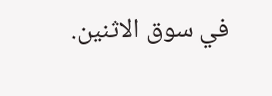في سوق الاثنين.